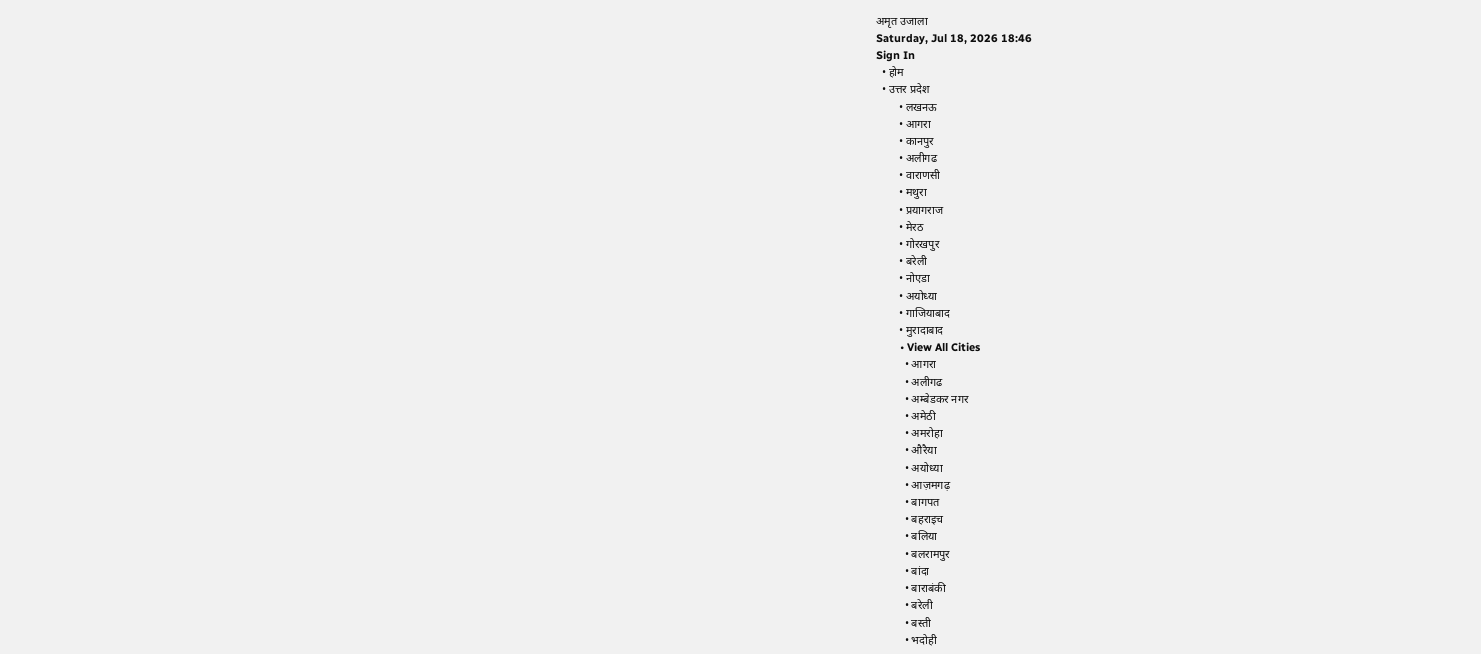अमृत उजाला
Saturday, Jul 18, 2026 18:46
Sign In
  • होम
  • उत्तर प्रदेश
        • लखनऊ
        • आगरा
        • कानपुर
        • अलीगढ
        • वाराणसी
        • मथुरा
        • प्रयागराज
        • मेरठ
        • गोरखपुर
        • बरेली
        • नोएडा
        • अयोध्या
        • गाजियाबाद
        • मुरादाबाद
        • View All Cities
          • आगरा
          • अलीगढ
          • अम्बेडकर नगर
          • अमेठी
          • अमरोहा
          • औरैया
          • अयोध्या
          • आज़मगढ़
          • बागपत
          • बहराइच
          • बलिया
          • बलरामपुर
          • बांदा
          • बाराबंकी
          • बरेली
          • बस्ती
          • भदोही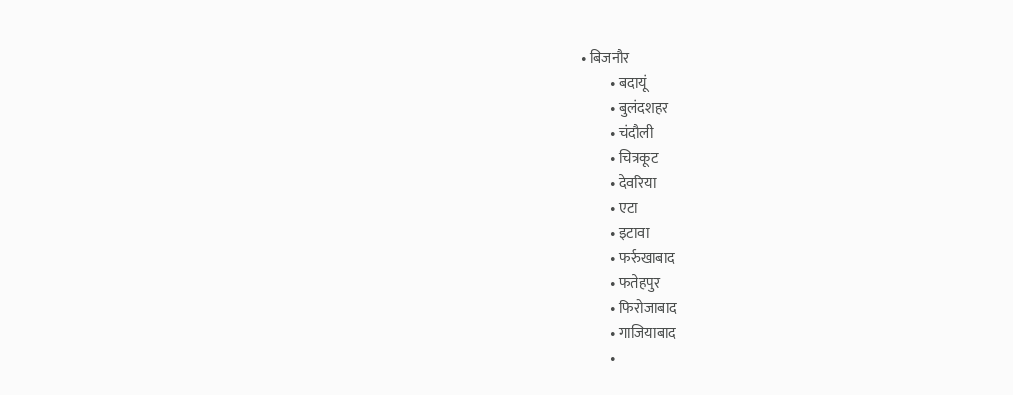• बिजनौर
          • बदायूं
          • बुलंदशहर
          • चंदौली
          • चित्रकूट
          • देवरिया
          • एटा
          • इटावा
          • फर्रुखाबाद
          • फतेहपुर
          • फिरोजाबाद
          • गाजियाबाद
          •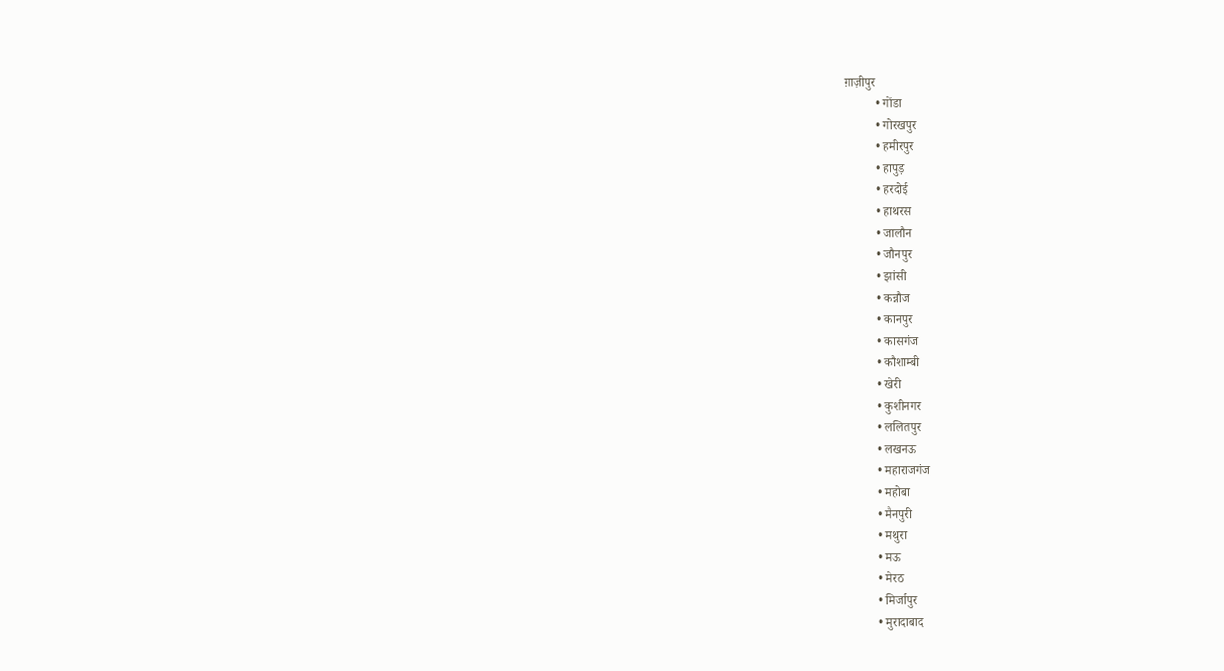ग़ाज़ीपुर
          • गोंडा
          • गोरखपुर
          • हमीरपुर
          • हापुड़
          • हरदोई
          • हाथरस
          • जालौन
          • जौनपुर
          • झांसी
          • कन्नौज
          • कानपुर
          • कासगंज
          • कौशाम्बी
          • खेरी
          • कुशीनगर
          • ललितपुर
          • लखनऊ
          • महाराजगंज
          • महोबा
          • मैनपुरी
          • मथुरा
          • मऊ
          • मेरठ
          • मिर्जापुर
          • मुरादाबाद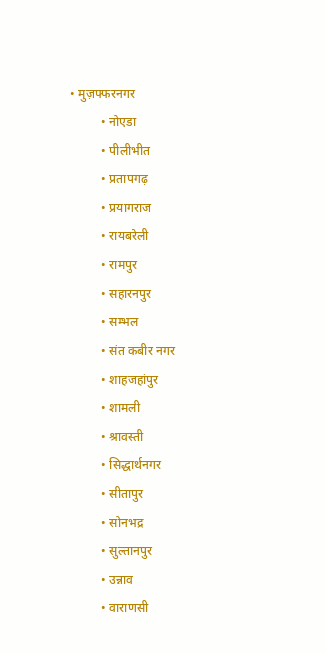• मुज़फ्फरनगर
          • नोएडा
          • पीलीभीत
          • प्रतापगढ़
          • प्रयागराज
          • रायबरेली
          • रामपुर
          • सहारनपुर
          • सम्भल
          • संत कबीर नगर
          • शाहजहांपुर
          • शामली
          • श्रावस्ती
          • सिद्धार्थनगर
          • सीतापुर
          • सोनभद्र
          • सुल्तानपुर
          • उन्नाव
          • वाराणसी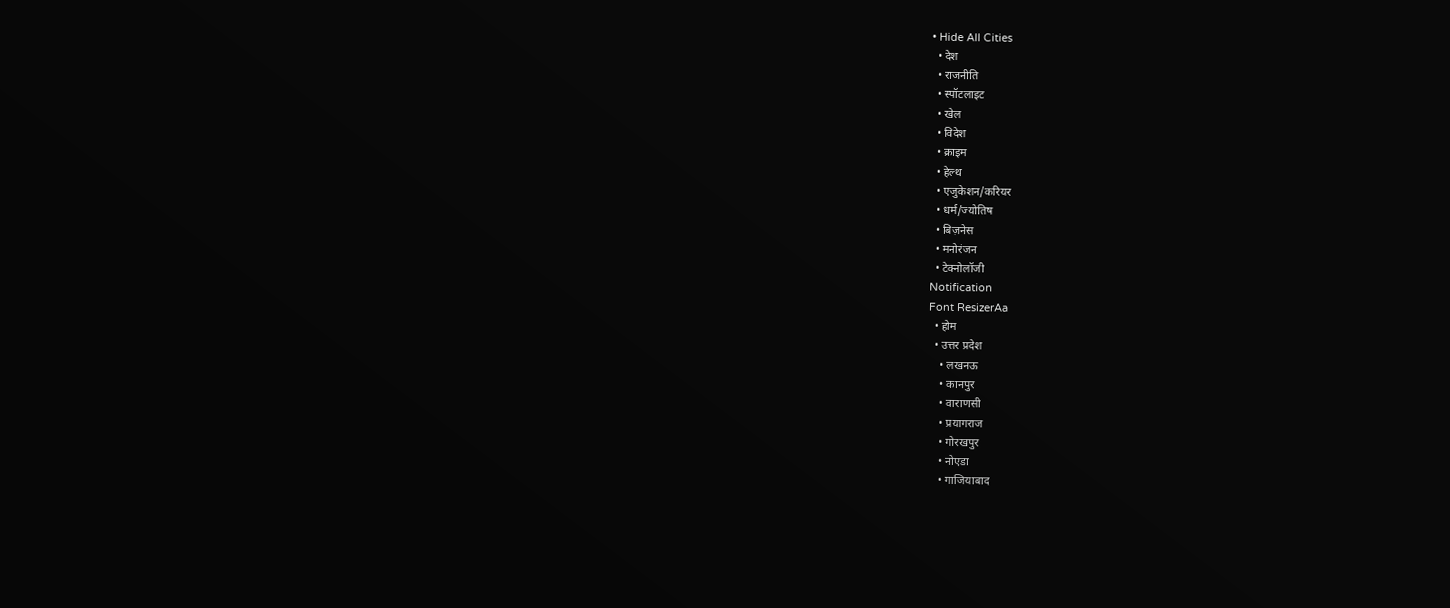• Hide All Cities
  • देश
  • राजनीति
  • स्पॉटलाइट
  • खेल
  • विदेश
  • क्राइम
  • हेल्थ
  • एजुकेशन/करियर
  • धर्म/ज्योतिष
  • बिज़नेस
  • मनोरंजन
  • टेक्नोलॉजी
Notification
Font ResizerAa
  • होम
  • उत्तर प्रदेश
    • लखनऊ
    • कानपुर
    • वाराणसी
    • प्रयागराज
    • गोरखपुर
    • नोएडा
    • गाजियाबाद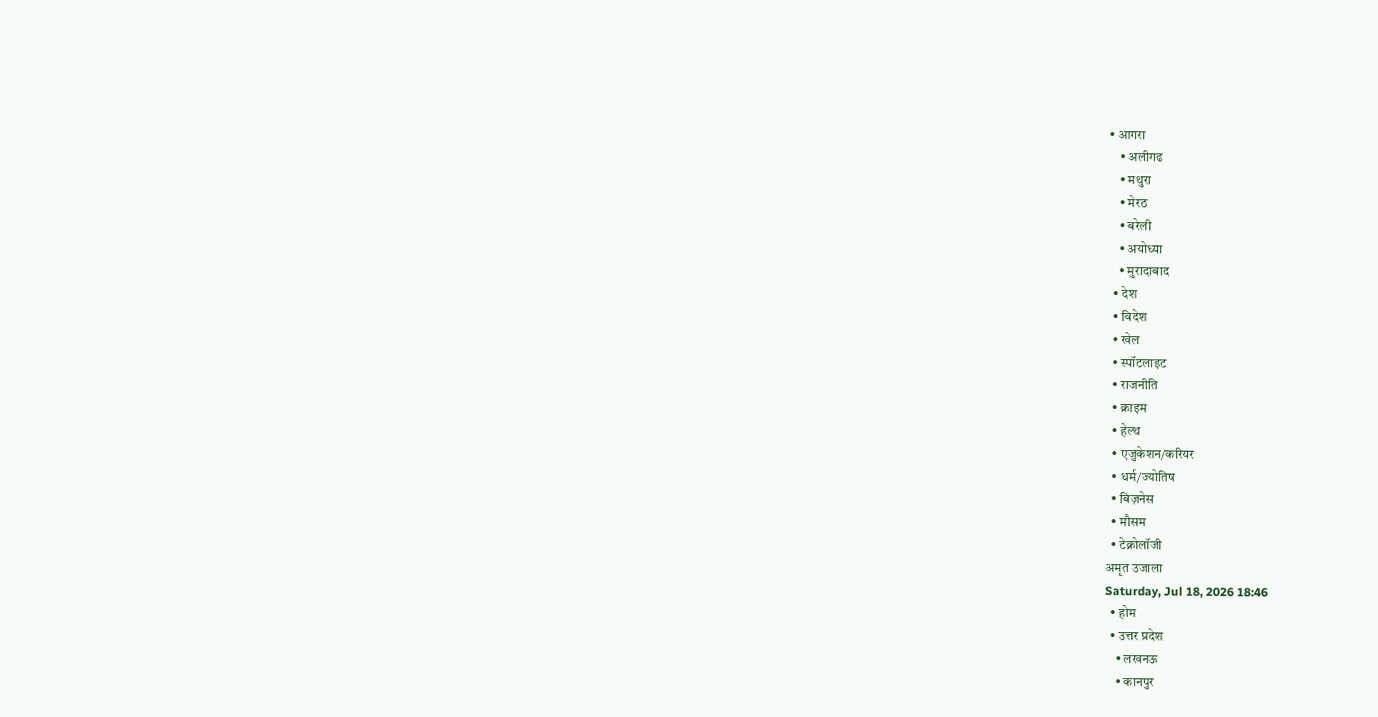• आगरा
    • अलीगढ
    • मथुरा
    • मेरठ
    • बरेली
    • अयोध्या
    • मुरादाबाद
  • देश
  • विदेश
  • खेल
  • स्पॉटलाइट
  • राजनीति
  • क्राइम
  • हेल्थ
  • एजुकेशन/करियर
  • धर्म/ज्योतिष
  • बिज़नेस
  • मौसम
  • टेक्नोलॉजी
अमृत उजाला
Saturday, Jul 18, 2026 18:46
  • होम
  • उत्तर प्रदेश
    • लखनऊ
    • कानपुर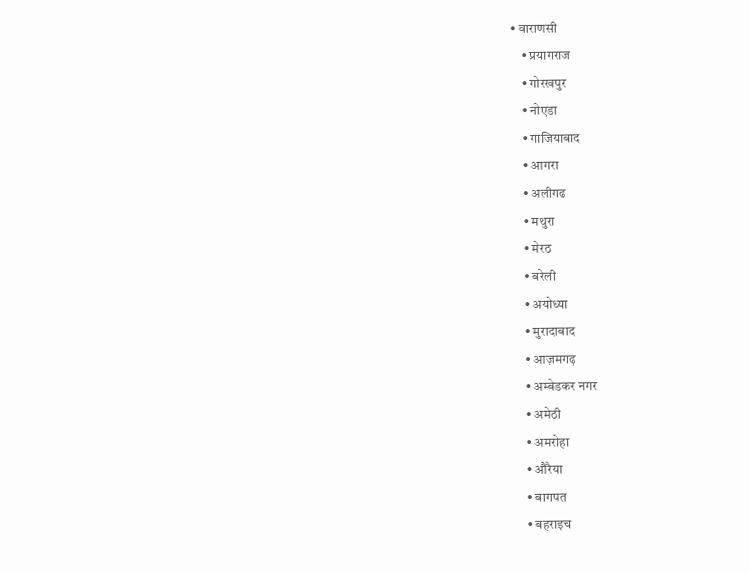• वाराणसी
    • प्रयागराज
    • गोरखपुर
    • नोएडा
    • गाजियाबाद
    • आगरा
    • अलीगढ
    • मथुरा
    • मेरठ
    • बरेली
    • अयोध्या
    • मुरादाबाद
    • आज़मगढ़
    • अम्बेडकर नगर
    • अमेठी
    • अमरोहा
    • औरैया
    • बागपत
    • बहराइच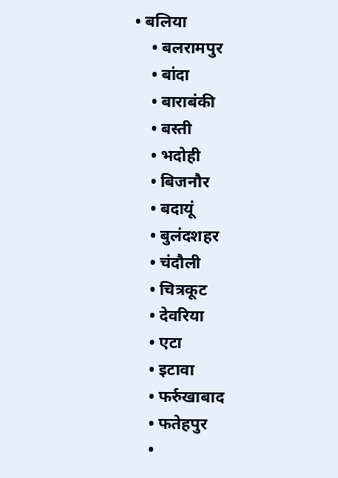• बलिया
    • बलरामपुर
    • बांदा
    • बाराबंकी
    • बस्ती
    • भदोही
    • बिजनौर
    • बदायूं
    • बुलंदशहर
    • चंदौली
    • चित्रकूट
    • देवरिया
    • एटा
    • इटावा
    • फर्रुखाबाद
    • फतेहपुर
    •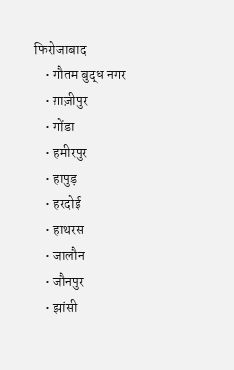फिरोजाबाद
    • गौतम बुद्ध नगर
    • ग़ाज़ीपुर
    • गोंडा
    • हमीरपुर
    • हापुड़
    • हरदोई
    • हाथरस
    • जालौन
    • जौनपुर
    • झांसी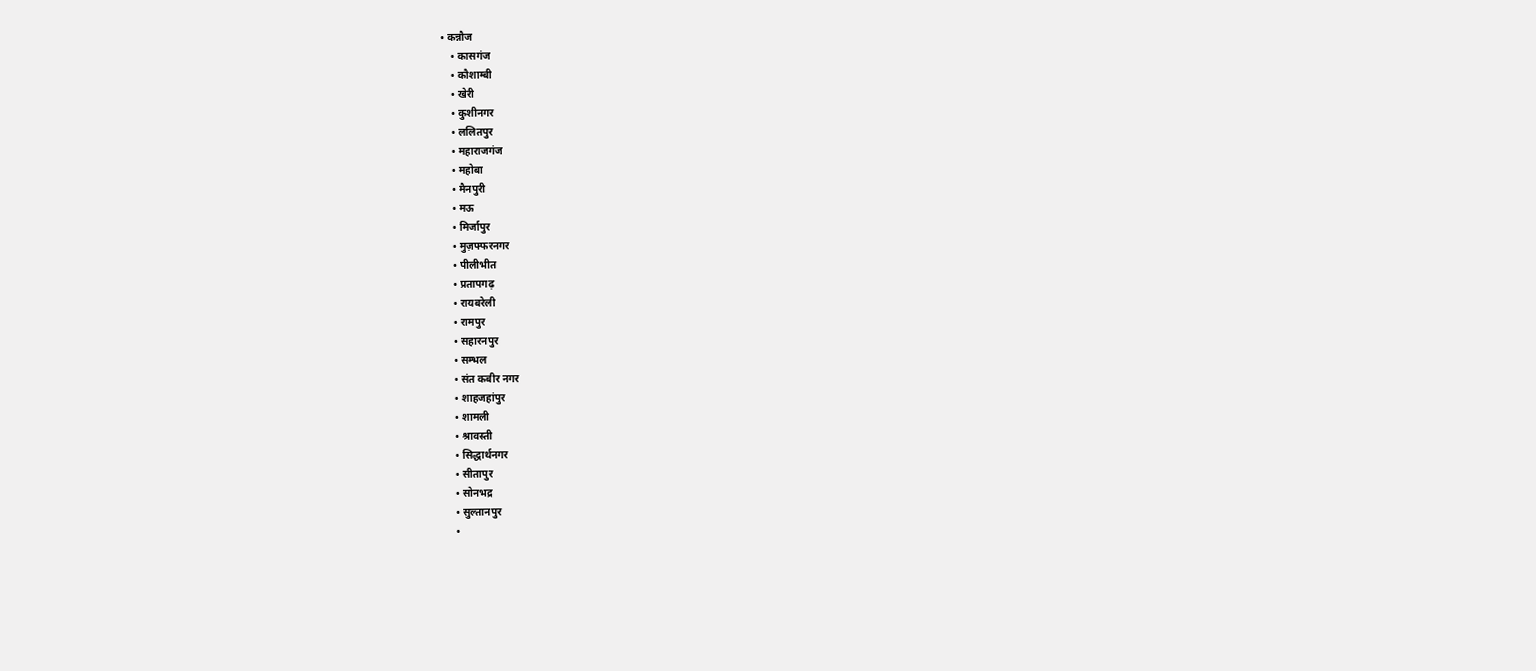• कन्नौज
    • कासगंज
    • कौशाम्बी
    • खेरी
    • कुशीनगर
    • ललितपुर
    • महाराजगंज
    • महोबा
    • मैनपुरी
    • मऊ
    • मिर्जापुर
    • मुज़फ्फरनगर
    • पीलीभीत
    • प्रतापगढ़
    • रायबरेली
    • रामपुर
    • सहारनपुर
    • सम्भल
    • संत कबीर नगर
    • शाहजहांपुर
    • शामली
    • श्रावस्ती
    • सिद्धार्थनगर
    • सीतापुर
    • सोनभद्र
    • सुल्तानपुर
    •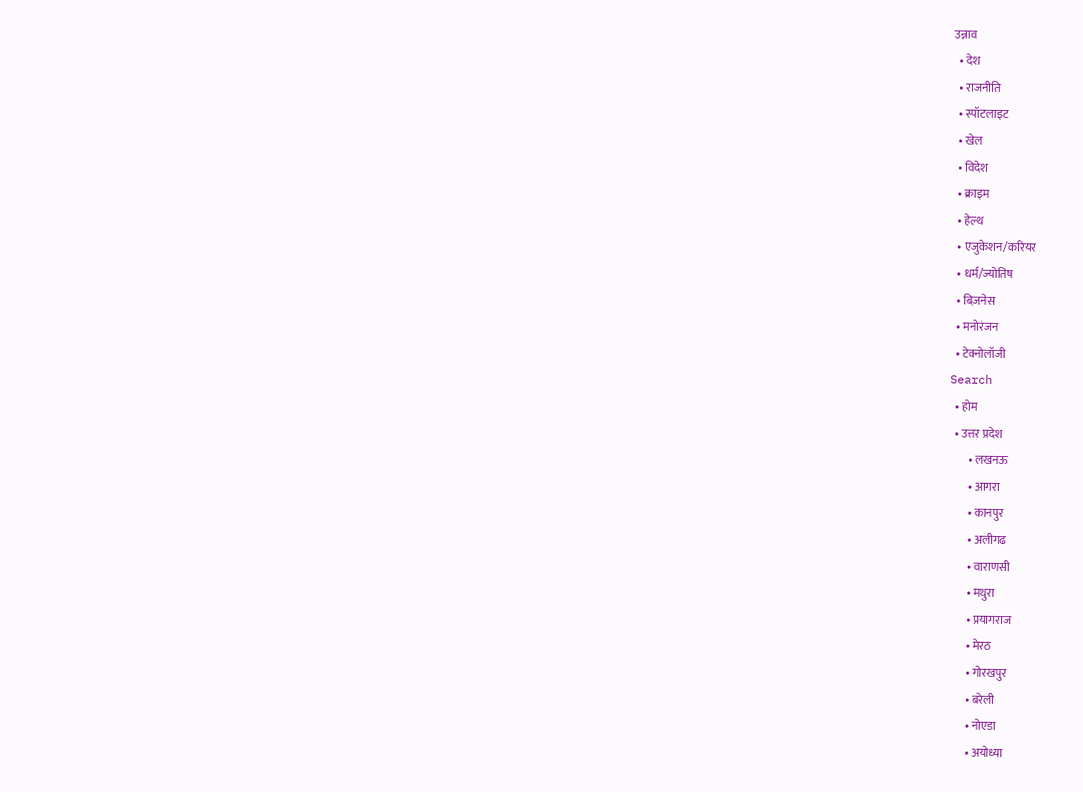उन्नाव
  • देश
  • राजनीति
  • स्पॉटलाइट
  • खेल
  • विदेश
  • क्राइम
  • हेल्थ
  • एजुकेशन/करियर
  • धर्म/ज्योतिष
  • बिज़नेस
  • मनोरंजन
  • टेक्नोलॉजी
Search
  • होम
  • उत्तर प्रदेश
        • लखनऊ
        • आगरा
        • कानपुर
        • अलीगढ
        • वाराणसी
        • मथुरा
        • प्रयागराज
        • मेरठ
        • गोरखपुर
        • बरेली
        • नोएडा
        • अयोध्या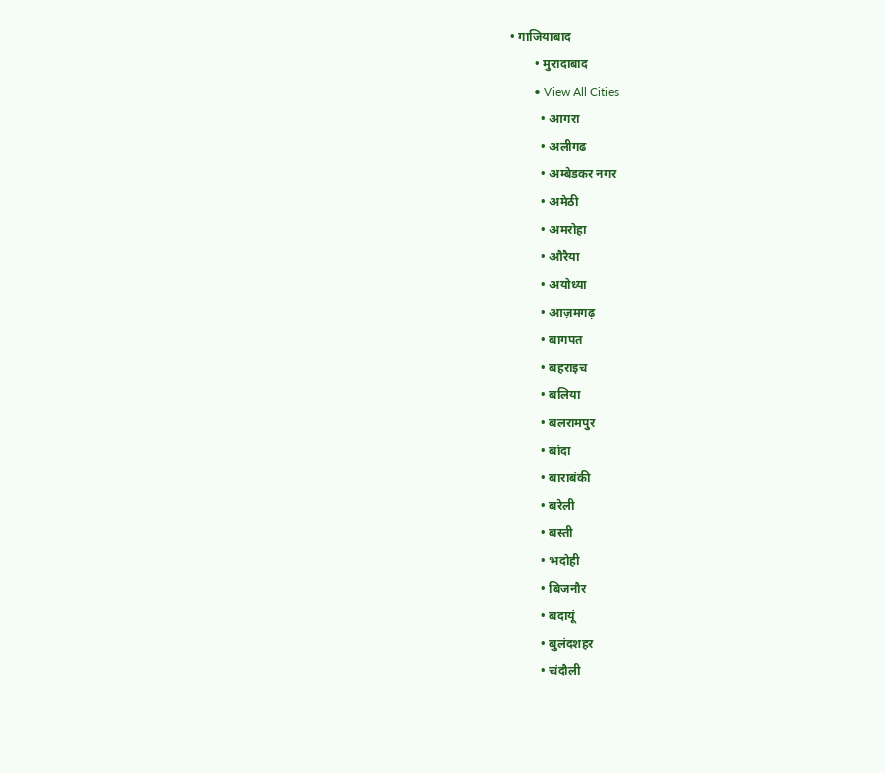• गाजियाबाद
        • मुरादाबाद
        • View All Cities
          • आगरा
          • अलीगढ
          • अम्बेडकर नगर
          • अमेठी
          • अमरोहा
          • औरैया
          • अयोध्या
          • आज़मगढ़
          • बागपत
          • बहराइच
          • बलिया
          • बलरामपुर
          • बांदा
          • बाराबंकी
          • बरेली
          • बस्ती
          • भदोही
          • बिजनौर
          • बदायूं
          • बुलंदशहर
          • चंदौली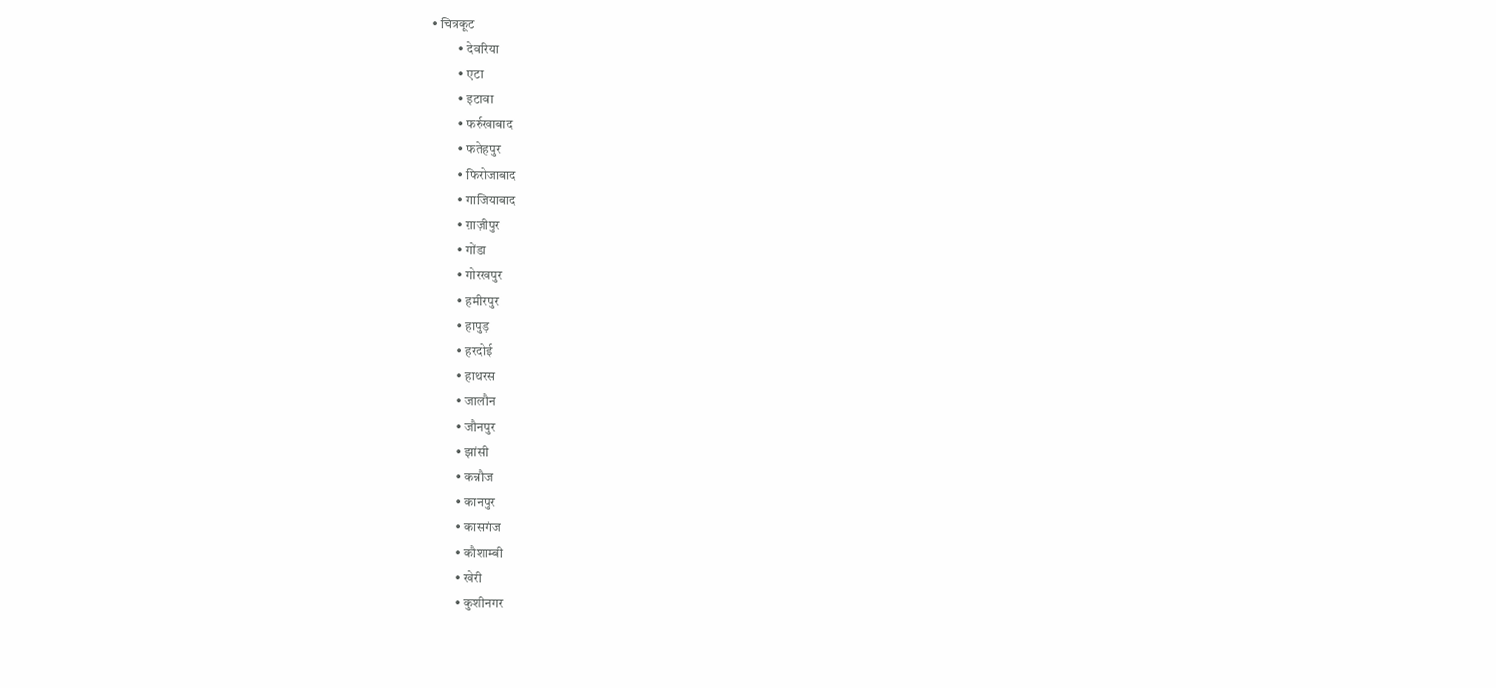• चित्रकूट
          • देवरिया
          • एटा
          • इटावा
          • फर्रुखाबाद
          • फतेहपुर
          • फिरोजाबाद
          • गाजियाबाद
          • ग़ाज़ीपुर
          • गोंडा
          • गोरखपुर
          • हमीरपुर
          • हापुड़
          • हरदोई
          • हाथरस
          • जालौन
          • जौनपुर
          • झांसी
          • कन्नौज
          • कानपुर
          • कासगंज
          • कौशाम्बी
          • खेरी
          • कुशीनगर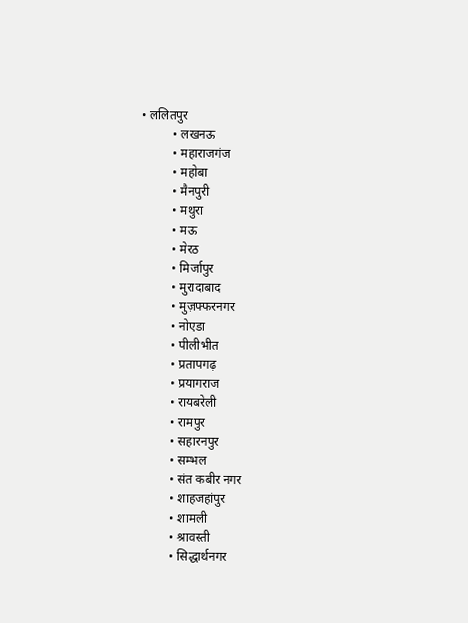• ललितपुर
          • लखनऊ
          • महाराजगंज
          • महोबा
          • मैनपुरी
          • मथुरा
          • मऊ
          • मेरठ
          • मिर्जापुर
          • मुरादाबाद
          • मुज़फ्फरनगर
          • नोएडा
          • पीलीभीत
          • प्रतापगढ़
          • प्रयागराज
          • रायबरेली
          • रामपुर
          • सहारनपुर
          • सम्भल
          • संत कबीर नगर
          • शाहजहांपुर
          • शामली
          • श्रावस्ती
          • सिद्धार्थनगर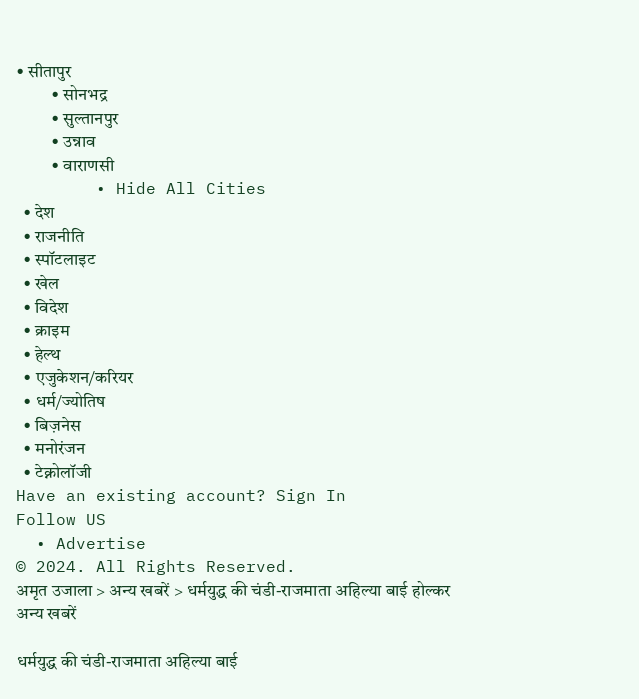• सीतापुर
          • सोनभद्र
          • सुल्तानपुर
          • उन्नाव
          • वाराणसी
        • Hide All Cities
  • देश
  • राजनीति
  • स्पॉटलाइट
  • खेल
  • विदेश
  • क्राइम
  • हेल्थ
  • एजुकेशन/करियर
  • धर्म/ज्योतिष
  • बिज़नेस
  • मनोरंजन
  • टेक्नोलॉजी
Have an existing account? Sign In
Follow US
  • Advertise
© 2024. All Rights Reserved.
अमृत उजाला > अन्य खबरें > धर्मयुद्ध की चंडी-राजमाता अहिल्या बाई होल्कर
अन्य खबरें

धर्मयुद्ध की चंडी-राजमाता अहिल्या बाई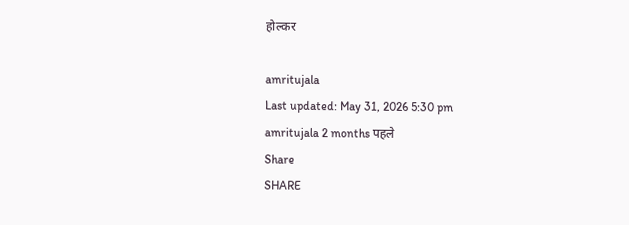होल्कर

amritujala
Last updated: May 31, 2026 5:30 pm
amritujala 2 months पहले
Share
SHARE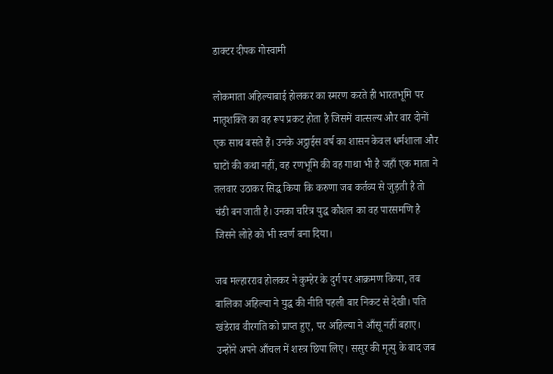डाक्टर दीपक गोस्वामी

लोकमाता अहिल्याबाई होलकर का स्मरण करते ही भारतभूमि पर मातृशक्ति का वह रूप प्रकट होता है जिसमें वात्सल्य और वार दोनों एक साथ बसते हैं। उनके अट्ठाईस वर्ष का शासन केवल धर्मशाला और घाटों की कथा नहीं, वह रणभूमि की वह गाथा भी है जहाँ एक माता ने तलवार उठाकर सिद्ध किया कि करुणा जब कर्तव्य से जुड़ती है तो चंडी बन जाती है। उनका चरित्र युद्ध कौशल का वह पारसमणि है जिसने लोहे को भी स्वर्ण बना दिया।

जब मल्हारराव होलकर ने कुम्हेर के दुर्ग पर आक्रमण किया, तब बालिका अहिल्या ने युद्ध की नीति पहली बार निकट से देखी। पति खंडेराव वीरगति को प्राप्त हुए, पर अहिल्या ने आँसू नहीं बहाए। उन्होंने अपने आँचल में शस्त्र छिपा लिए। ससुर की मृत्यु के बाद जब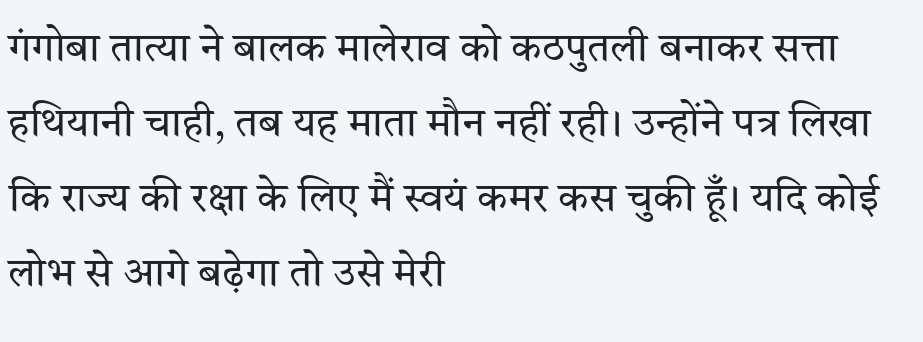गंगोबा तात्या ने बालक मालेराव को कठपुतली बनाकर सत्ता हथियानी चाही, तब यह माता मौन नहीं रही। उन्होंने पत्र लिखा कि राज्य की रक्षा के लिए मैं स्वयं कमर कस चुकी हूँ। यदि कोई लोभ से आगे बढ़ेगा तो उसे मेरी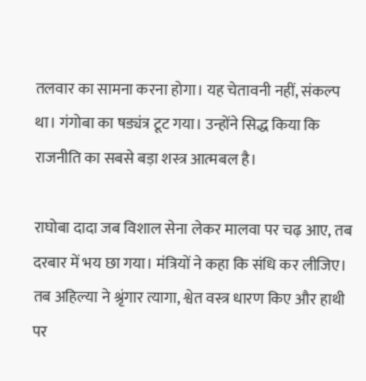तलवार का सामना करना होगा। यह चेतावनी नहीं, संकल्प था। गंगोबा का षड्यंत्र टूट गया। उन्होंने सिद्ध किया कि राजनीति का सबसे बड़ा शस्त्र आत्मबल है।

राघोबा दादा जब विशाल सेना लेकर मालवा पर चढ़ आए, तब दरबार में भय छा गया। मंत्रियों ने कहा कि संधि कर लीजिए। तब अहिल्या ने श्रृंगार त्यागा, श्वेत वस्त्र धारण किए और हाथी पर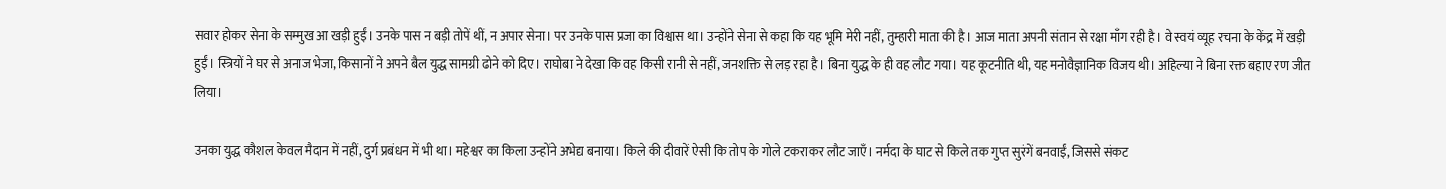सवार होकर सेना के सम्मुख आ खड़ी हुईं। उनके पास न बड़ी तोपें थीं, न अपार सेना। पर उनके पास प्रजा का विश्वास था। उन्होंने सेना से कहा कि यह भूमि मेरी नहीं, तुम्हारी माता की है। आज माता अपनी संतान से रक्षा माँग रही है। वे स्वयं व्यूह रचना के केंद्र में खड़ी हुईं। स्त्रियों ने घर से अनाज भेजा, किसानों ने अपने बैल युद्ध सामग्री ढोने को दिए। राघोबा ने देखा कि वह किसी रानी से नहीं, जनशक्ति से लड़ रहा है। बिना युद्ध के ही वह लौट गया। यह कूटनीति थी, यह मनोवैज्ञानिक विजय थी। अहिल्या ने बिना रक्त बहाए रण जीत लिया।

उनका युद्ध कौशल केवल मैदान में नहीं, दुर्ग प्रबंधन में भी था। महेश्वर का किला उन्होंने अभेद्य बनाया। किले की दीवारें ऐसी कि तोप के गोले टकराकर लौट जाएँ। नर्मदा के घाट से किले तक गुप्त सुरंगें बनवाईं, जिससे संकट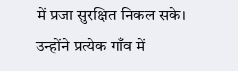में प्रजा सुरक्षित निकल सके। उन्होंने प्रत्येक गाँव में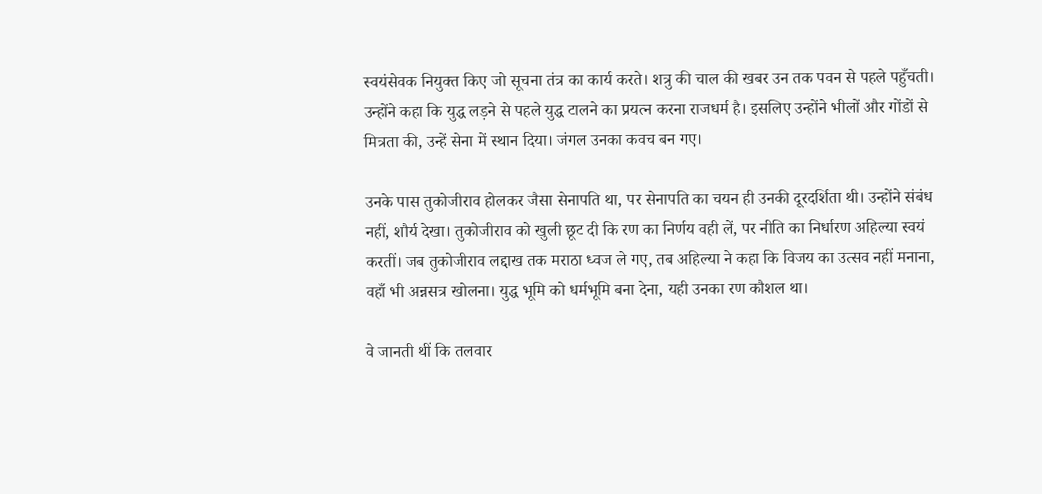स्वयंसेवक नियुक्त किए जो सूचना तंत्र का कार्य करते। शत्रु की चाल की खबर उन तक पवन से पहले पहुँचती। उन्होंने कहा कि युद्ध लड़ने से पहले युद्ध टालने का प्रयत्न करना राजधर्म है। इसलिए उन्होंने भीलों और गोंडों से मित्रता की, उन्हें सेना में स्थान दिया। जंगल उनका कवच बन गए।

उनके पास तुकोजीराव होलकर जैसा सेनापति था, पर सेनापति का चयन ही उनकी दूरदर्शिता थी। उन्होंने संबंध नहीं, शौर्य देखा। तुकोजीराव को खुली छूट दी कि रण का निर्णय वही लें, पर नीति का निर्धारण अहिल्या स्वयं करतीं। जब तुकोजीराव लद्दाख तक मराठा ध्वज ले गए, तब अहिल्या ने कहा कि विजय का उत्सव नहीं मनाना, वहाँ भी अन्नसत्र खोलना। युद्ध भूमि को धर्मभूमि बना देना, यही उनका रण कौशल था।

वे जानती थीं कि तलवार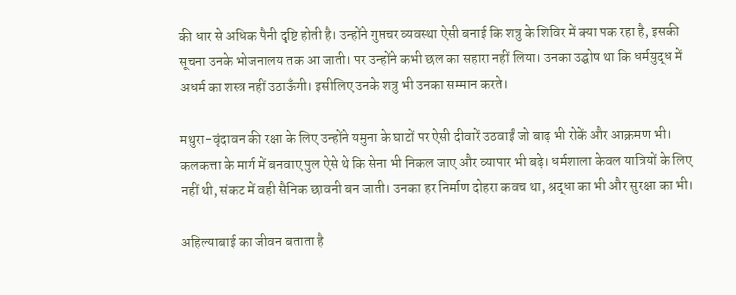की धार से अधिक पैनी दृष्टि होती है। उन्होंने गुप्तचर व्यवस्था ऐसी बनाई कि शत्रु के शिविर में क्या पक रहा है, इसकी सूचना उनके भोजनालय तक आ जाती। पर उन्होंने कभी छल का सहारा नहीं लिया। उनका उद्घोष था कि धर्मयुद्ध में अधर्म का शस्त्र नहीं उठाऊँगी। इसीलिए उनके शत्रु भी उनका सम्मान करते।

मथुरा-वृंदावन की रक्षा के लिए उन्होंने यमुना के घाटों पर ऐसी दीवारें उठवाईं जो बाढ़ भी रोकें और आक्रमण भी। कलकत्ता के मार्ग में बनवाए पुल ऐसे थे कि सेना भी निकल जाए और व्यापार भी बढ़े। धर्मशाला केवल यात्रियों के लिए नहीं थी, संकट में वही सैनिक छावनी बन जाती। उनका हर निर्माण दोहरा कवच था, श्रद्धा का भी और सुरक्षा का भी।

अहिल्याबाई का जीवन बताता है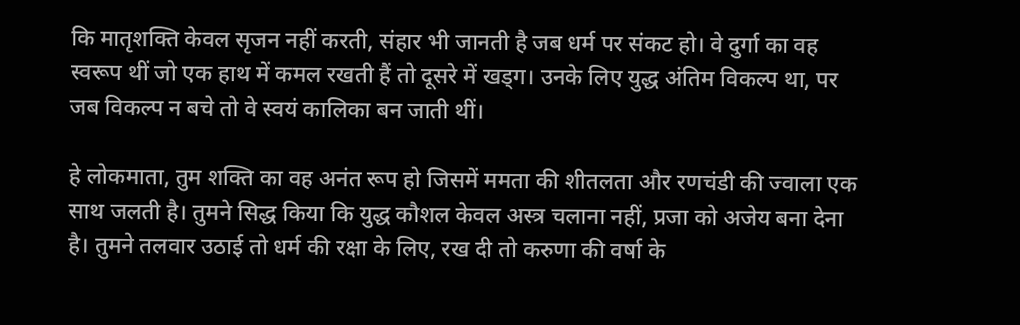कि मातृशक्ति केवल सृजन नहीं करती, संहार भी जानती है जब धर्म पर संकट हो। वे दुर्गा का वह स्वरूप थीं जो एक हाथ में कमल रखती हैं तो दूसरे में खड्ग। उनके लिए युद्ध अंतिम विकल्प था, पर जब विकल्प न बचे तो वे स्वयं कालिका बन जाती थीं।

हे लोकमाता, तुम शक्ति का वह अनंत रूप हो जिसमें ममता की शीतलता और रणचंडी की ज्वाला एक साथ जलती है। तुमने सिद्ध किया कि युद्ध कौशल केवल अस्त्र चलाना नहीं, प्रजा को अजेय बना देना है। तुमने तलवार उठाई तो धर्म की रक्षा के लिए, रख दी तो करुणा की वर्षा के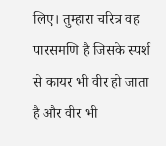लिए। तुम्हारा चरित्र वह पारसमणि है जिसके स्पर्श से कायर भी वीर हो जाता है और वीर भी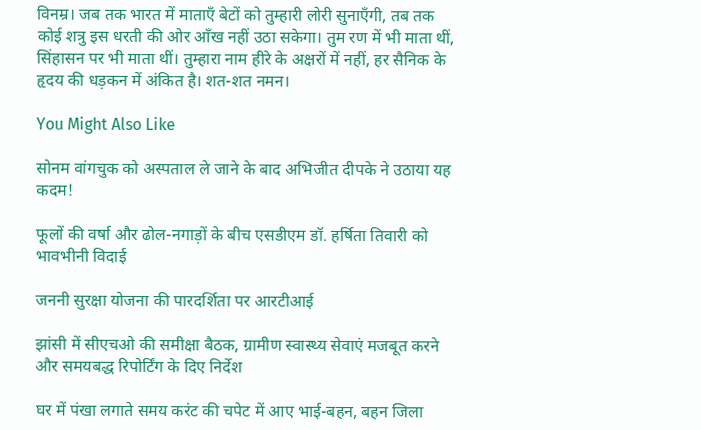विनम्र। जब तक भारत में माताएँ बेटों को तुम्हारी लोरी सुनाएँगी, तब तक कोई शत्रु इस धरती की ओर आँख नहीं उठा सकेगा। तुम रण में भी माता थीं, सिंहासन पर भी माता थीं। तुम्हारा नाम हीरे के अक्षरों में नहीं, हर सैनिक के हृदय की धड़कन में अंकित है। शत-शत नमन।

You Might Also Like

सोनम वांगचुक को अस्पताल ले जाने के बाद अभिजीत दीपके ने उठाया यह कदम!

फूलों की वर्षा और ढोल-नगाड़ों के बीच एसडीएम डॉ. हर्षिता तिवारी को भावभीनी विदाई

जननी सुरक्षा योजना की पारदर्शिता पर आरटीआई

झांसी में सीएचओ की समीक्षा बैठक, ग्रामीण स्वास्थ्य सेवाएं मजबूत करने और समयबद्ध रिपोर्टिंग के दिए निर्देश

घर में पंखा लगाते समय करंट की चपेट में आए भाई-बहन, बहन जिला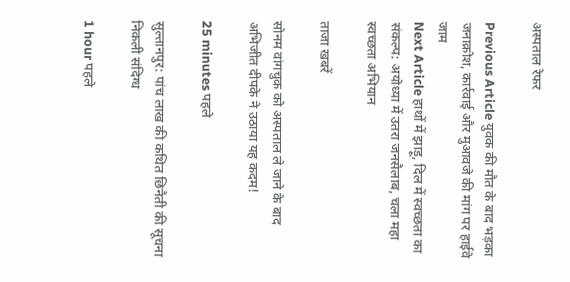अस्पताल रेफर

Previous Article युवक की मौत के बाद भड़का जनाक्रोश, कार्रवाई और मुआवजे की मांग पर हाईवे जाम
Next Article हाथों में झाड़ू, दिल में स्वच्छता का संकल्प: अयोध्या में उतरा जनसैलाब, चला महा स्वच्छता अभियान

ताजा खबरें

सोनम वांगचुक को अस्पताल ले जाने के बाद अभिजीत दीपके ने उठाया यह कदम!

25 minutes पहले

सुल्तानपुर: पांच लाख की कथित छिनैती की सूचना निकली संदिग्ध

1 hour पहले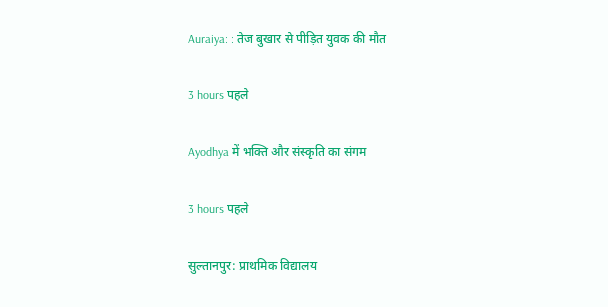Auraiya: : तेज बुखार से पीड़ित युवक की मौत

3 hours पहले

Ayodhya में भक्ति और संस्कृति का संगम

3 hours पहले

सुल्तानपुर: प्राथमिक विद्यालय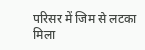परिसर में जिम से लटका मिला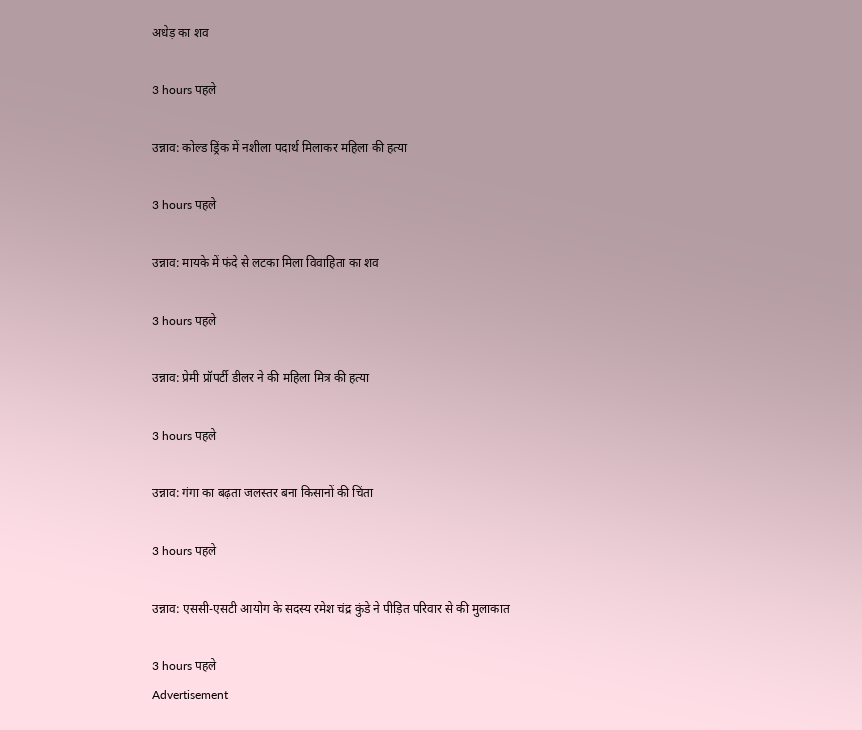अधेड़ का शव

3 hours पहले

उन्नाव: कोल्ड ड्रिंक में नशीला पदार्थ मिलाकर महिला की हत्या

3 hours पहले

उन्नाव: मायके में फंदे से लटका मिला विवाहिता का शव

3 hours पहले

उन्नाव: प्रेमी प्रॉपर्टी डीलर ने की महिला मित्र की हत्या

3 hours पहले

उन्नाव: गंगा का बढ़ता जलस्तर बना किसानों की चिंता

3 hours पहले

उन्नाव: एससी-एसटी आयोग के सदस्य रमेश चंद्र कुंडे ने पीड़ित परिवार से की मुलाकात

3 hours पहले
Advertisement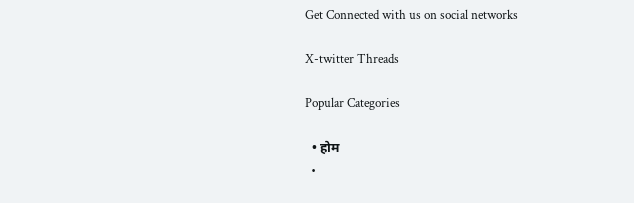Get Connected with us on social networks

X-twitter Threads

Popular Categories

  • होम
  •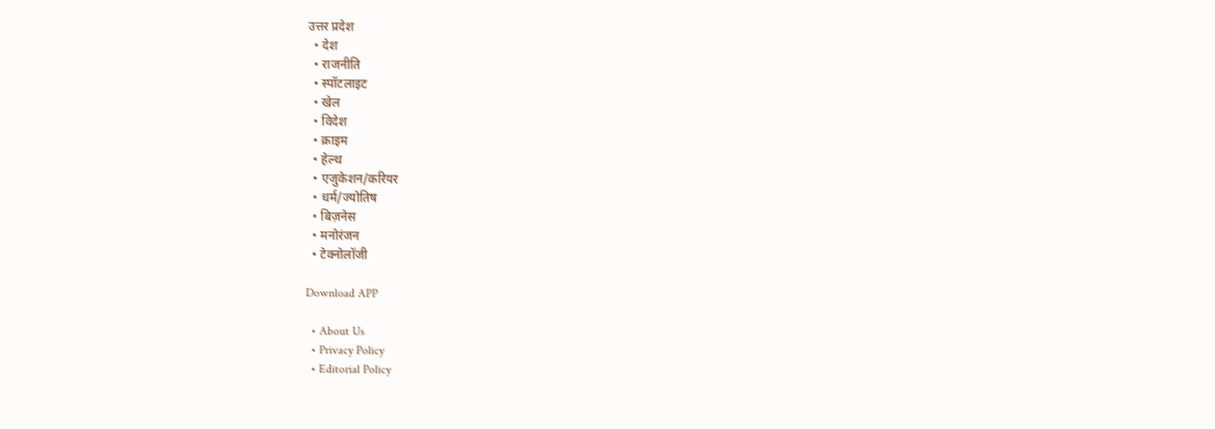उत्तर प्रदेश
  • देश
  • राजनीति
  • स्पॉटलाइट
  • खेल
  • विदेश
  • क्राइम
  • हेल्थ
  • एजुकेशन/करियर
  • धर्म/ज्योतिष
  • बिज़नेस
  • मनोरंजन
  • टेक्नोलॉजी

Download APP

  • About Us
  • Privacy Policy
  • Editorial Policy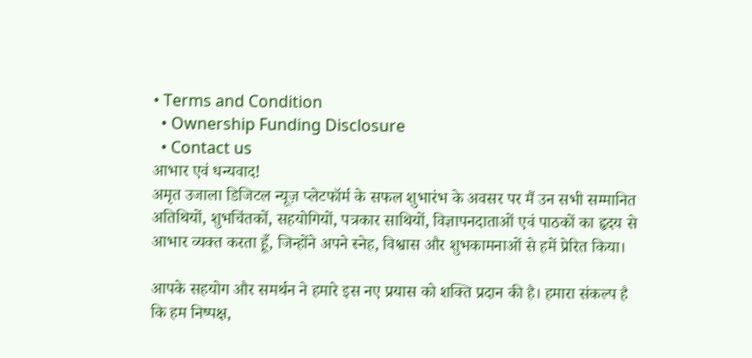• Terms and Condition
  • Ownership Funding Disclosure
  • Contact us
आभार एवं धन्यवाद!
अमृत उजाला डिजिटल न्यूज़ प्लेटफॉर्म के सफल शुभारंभ के अवसर पर मैं उन सभी सम्मानित अतिथियों, शुभचिंतकों, सहयोगियों, पत्रकार साथियों, विज्ञापनदाताओं एवं पाठकों का हृदय से आभार व्यक्त करता हूँ, जिन्होंने अपने स्नेह, विश्वास और शुभकामनाओं से हमें प्रेरित किया।

आपके सहयोग और समर्थन ने हमारे इस नए प्रयास को शक्ति प्रदान की है। हमारा संकल्प है कि हम निष्पक्ष,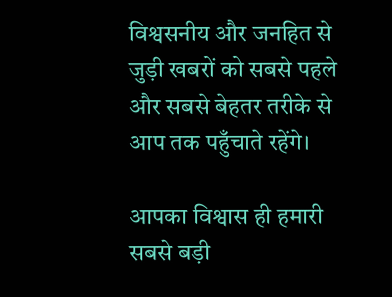विश्वसनीय और जनहित से जुड़ी खबरों को सबसे पहले और सबसे बेहतर तरीके से आप तक पहुँचाते रहेंगे।

आपका विश्वास ही हमारी सबसे बड़ी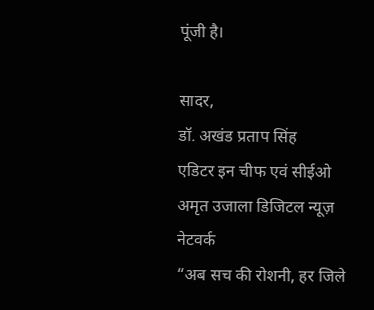पूंजी है।

सादर,
डॉ. अखंड प्रताप सिंह
एडिटर इन चीफ एवं सीईओ
अमृत उजाला डिजिटल न्यूज़ नेटवर्क
“अब सच की रोशनी, हर जिले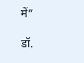में”

डॉ.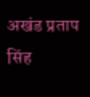अखंड प्रताप सिंह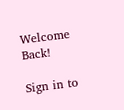Welcome Back!

Sign in to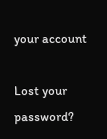your account

Lost your password?